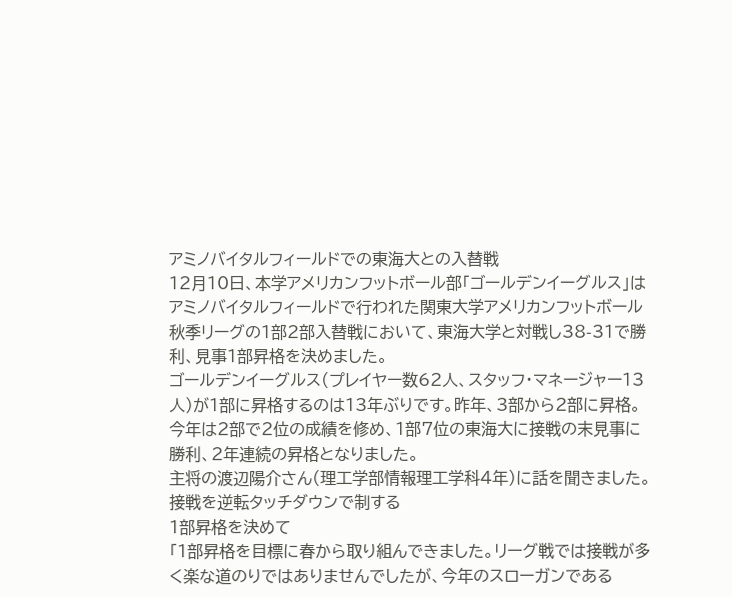アミノバイタルフィールドでの東海大との入替戦
12月10日、本学アメリカンフットボール部「ゴールデンイーグルス」はアミノバイタルフィールドで行われた関東大学アメリカンフットボール秋季リーグの1部2部入替戦において、東海大学と対戦し38-31で勝利、見事1部昇格を決めました。
ゴールデンイーグルス(プレイヤー数62人、スタッフ・マネージャー13人)が1部に昇格するのは13年ぶりです。昨年、3部から2部に昇格。今年は2部で2位の成績を修め、1部7位の東海大に接戦の末見事に勝利、2年連続の昇格となりました。
主将の渡辺陽介さん(理工学部情報理工学科4年)に話を聞きました。
接戦を逆転タッチダウンで制する
1部昇格を決めて
「1部昇格を目標に春から取り組んできました。リーグ戦では接戦が多く楽な道のりではありませんでしたが、今年のスローガンである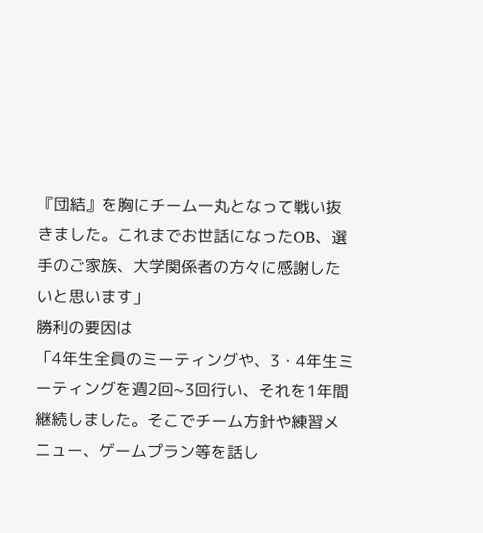『団結』を胸にチーム一丸となって戦い抜きました。これまでお世話になったOB、選手のご家族、大学関係者の方々に感謝したいと思います」
勝利の要因は
「4年生全員のミーティングや、3・4年生ミーティングを週2回~3回行い、それを1年間継続しました。そこでチーム方針や練習メニュー、ゲームプラン等を話し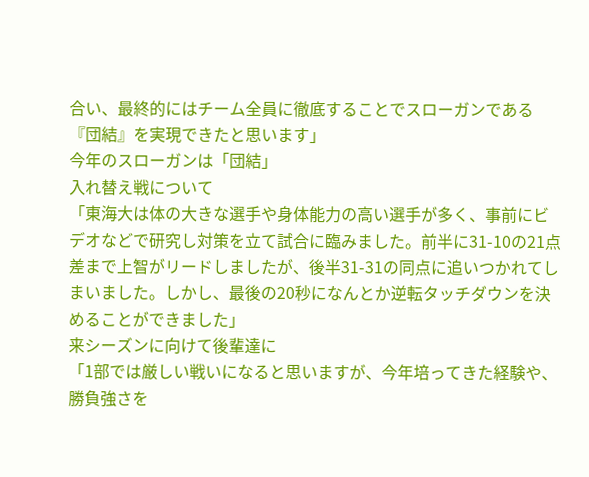合い、最終的にはチーム全員に徹底することでスローガンである『団結』を実現できたと思います」
今年のスローガンは「団結」
入れ替え戦について
「東海大は体の大きな選手や身体能力の高い選手が多く、事前にビデオなどで研究し対策を立て試合に臨みました。前半に31-10の21点差まで上智がリードしましたが、後半31-31の同点に追いつかれてしまいました。しかし、最後の20秒になんとか逆転タッチダウンを決めることができました」
来シーズンに向けて後輩達に
「1部では厳しい戦いになると思いますが、今年培ってきた経験や、勝負強さを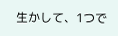生かして、1つで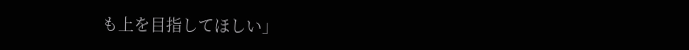も上を目指してほしい」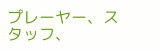プレーヤー、スタッフ、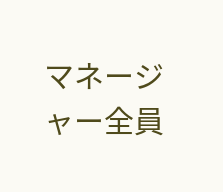マネージャー全員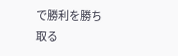で勝利を勝ち取る